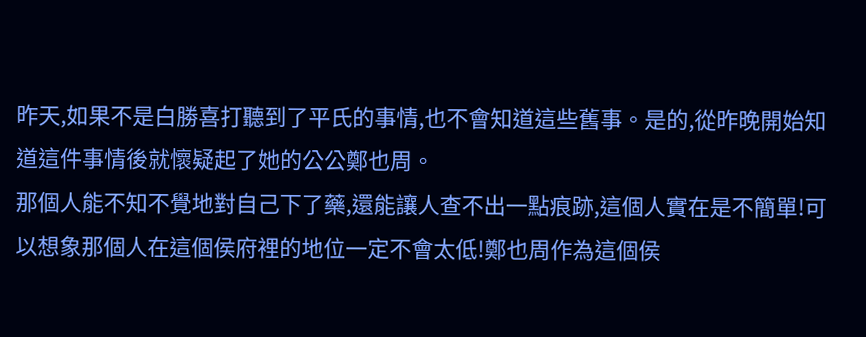昨天,如果不是白勝喜打聽到了平氏的事情,也不會知道這些舊事。是的,從昨晚開始知道這件事情後就懷疑起了她的公公鄭也周。
那個人能不知不覺地對自己下了藥,還能讓人查不出一點痕跡,這個人實在是不簡單!可以想象那個人在這個侯府裡的地位一定不會太低!鄭也周作為這個侯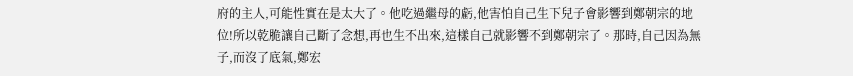府的主人,可能性實在是太大了。他吃過繼母的虧,他害怕自己生下兒子會影響到鄭朝宗的地位!所以乾脆讓自己斷了念想,再也生不出來,這樣自己就影響不到鄭朝宗了。那時,自己因為無子,而沒了底氣,鄭宏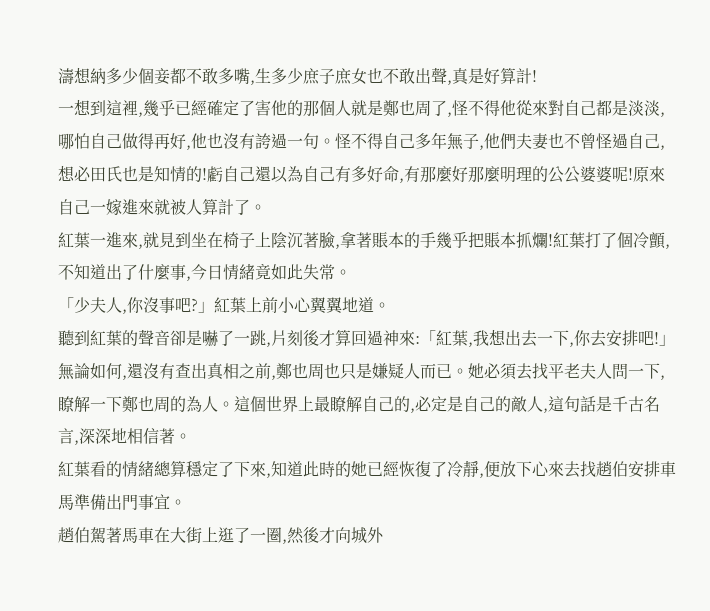濤想納多少個妾都不敢多嘴,生多少庶子庶女也不敢出聲,真是好算計!
一想到這裡,幾乎已經確定了害他的那個人就是鄭也周了,怪不得他從來對自己都是淡淡,哪怕自己做得再好,他也沒有誇過一句。怪不得自己多年無子,他們夫妻也不曾怪過自己,想必田氏也是知情的!虧自己還以為自己有多好命,有那麼好那麼明理的公公婆婆呢!原來自己一嫁進來就被人算計了。
紅葉一進來,就見到坐在椅子上陰沉著臉,拿著賬本的手幾乎把賬本抓爛!紅葉打了個冷顫,不知道出了什麼事,今日情緒竟如此失常。
「少夫人,你沒事吧?」紅葉上前小心翼翼地道。
聽到紅葉的聲音卻是嚇了一跳,片刻後才算回過神來:「紅葉,我想出去一下,你去安排吧!」
無論如何,還沒有查出真相之前,鄭也周也只是嫌疑人而已。她必須去找平老夫人問一下,瞭解一下鄭也周的為人。這個世界上最瞭解自己的,必定是自己的敵人,這句話是千古名言,深深地相信著。
紅葉看的情緒總算穩定了下來,知道此時的她已經恢復了冷靜,便放下心來去找趙伯安排車馬準備出門事宜。
趙伯駕著馬車在大街上逛了一圈,然後才向城外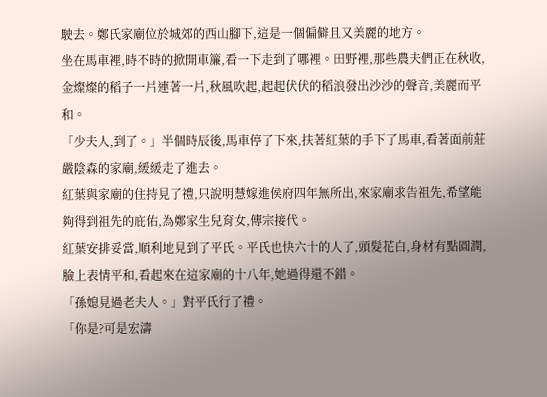駛去。鄭氏家廟位於城郊的西山腳下,這是一個偏僻且又美麗的地方。
坐在馬車裡,時不時的掀開車簾,看一下走到了哪裡。田野裡,那些農夫們正在秋收,金燦燦的稻子一片連著一片,秋風吹起,起起伏伏的稻浪發出沙沙的聲音,美麗而平和。
「少夫人,到了。」半個時辰後,馬車停了下來,扶著紅葉的手下了馬車,看著面前莊嚴陰森的家廟,緩緩走了進去。
紅葉與家廟的住持見了禮,只說明慧嫁進侯府四年無所出,來家廟求告祖先,希望能夠得到祖先的庇佑,為鄭家生兒育女,傳宗接代。
紅葉安排妥當,順利地見到了平氏。平氏也快六十的人了,頭髮花白,身材有點圓潤,臉上表情平和,看起來在這家廟的十八年,她過得還不錯。
「孫媳見過老夫人。」對平氏行了禮。
「你是?可是宏濤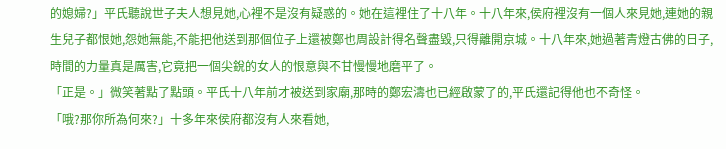的媳婦?」平氏聽說世子夫人想見她,心裡不是沒有疑惑的。她在這裡住了十八年。十八年來,侯府裡沒有一個人來見她,連她的親生兒子都恨她,怨她無能,不能把他送到那個位子上還被鄭也周設計得名聲盡毀,只得離開京城。十八年來,她過著青燈古佛的日子,時間的力量真是厲害,它竟把一個尖銳的女人的恨意與不甘慢慢地磨平了。
「正是。」微笑著點了點頭。平氏十八年前才被送到家廟,那時的鄭宏濤也已經啟蒙了的,平氏還記得他也不奇怪。
「哦?那你所為何來?」十多年來侯府都沒有人來看她,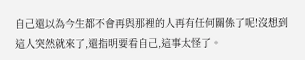自己還以為今生都不會再與那裡的人再有任何關係了呢!沒想到這人突然就來了,還指明要看自己,這事太怪了。